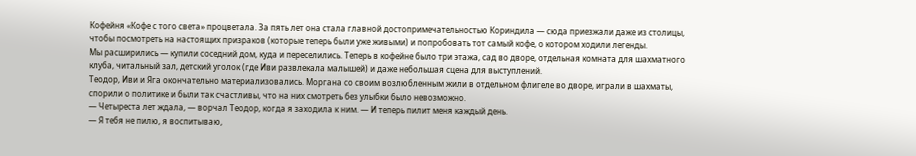Кофейня «Кофе с того света» процветала. За пять лет она стала главной достопримечательностью Кориндила — сюда приезжали даже из столицы, чтобы посмотреть на настоящих призраков (которые теперь были уже живыми) и попробовать тот самый кофе, о котором ходили легенды.
Мы расширились — купили соседний дом, куда и переселились. Теперь в кофейне было три этажа, сад во дворе, отдельная комната для шахматного клуба, читальный зал, детский уголок (где Иви развлекала малышей) и даже небольшая сцена для выступлений.
Теодор, Иви и Яга окончательно материализовались. Моргана со своим возлюбленным жили в отдельном флигеле во дворе, играли в шахматы, спорили о политике и были так счастливы, что на них смотреть без улыбки было невозможно.
— Четыреста лет ждала, — ворчал Теодор, когда я заходила к ним. — И теперь пилит меня каждый день.
— Я тебя не пилю, я воспитываю,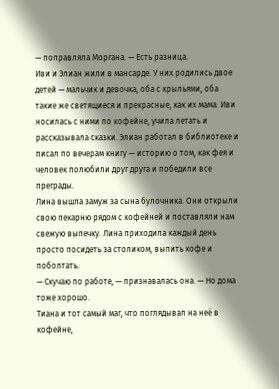— поправляла Моргана. — Есть разница.
Иви и Элиан жили в мансарде. У них родились двое детей — мальчик и девочка, оба с крыльями, оба такие же светящиеся и прекрасные, как их мама. Иви носилась с ними по кофейне, учила летать и рассказывала сказки. Элиан работал в библиотеке и писал по вечерам книгу — историю о том, как фея и человек полюбили друг друга и победили все преграды.
Лина вышла замуж за сына булочника. Они открыли свою пекарню рядом с кофейней и поставляли нам свежую выпечку. Лина приходила каждый день просто посидеть за столиком, выпить кофе и поболтать.
— Скучаю по работе, — признавалась она. — Но дома тоже хорошо.
Тиана и тот самый маг, что поглядывал на неё в кофейне,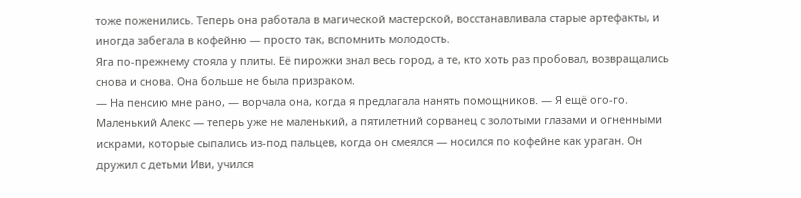тоже поженились. Теперь она работала в магической мастерской, восстанавливала старые артефакты, и иногда забегала в кофейню — просто так, вспомнить молодость.
Яга по-прежнему стояла у плиты. Её пирожки знал весь город, а те, кто хоть раз пробовал, возвращались снова и снова. Она больше не была призраком.
— На пенсию мне рано, — ворчала она, когда я предлагала нанять помощников. — Я ещё ого-го.
Маленький Алекс — теперь уже не маленький, а пятилетний сорванец с золотыми глазами и огненными искрами, которые сыпались из-под пальцев, когда он смеялся — носился по кофейне как ураган. Он дружил с детьми Иви, учился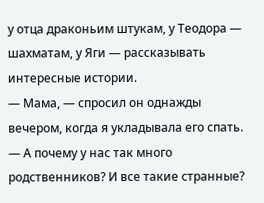у отца драконьим штукам, у Теодора — шахматам, у Яги — рассказывать интересные истории.
— Мама, — спросил он однажды вечером, когда я укладывала его спать. — А почему у нас так много родственников? И все такие странные?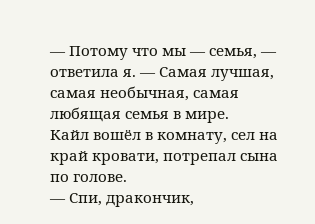— Потому что мы — семья, — ответила я. — Самая лучшая, самая необычная, самая любящая семья в мире.
Кайл вошёл в комнату, сел на край кровати, потрепал сына по голове.
— Спи, дракончик,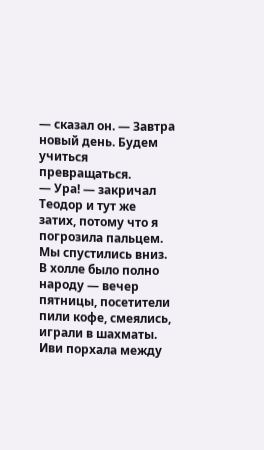— сказал он. — Завтра новый день. Будем учиться превращаться.
— Ура! — закричал Теодор и тут же затих, потому что я погрозила пальцем.
Мы спустились вниз. В холле было полно народу — вечер пятницы, посетители пили кофе, смеялись, играли в шахматы. Иви порхала между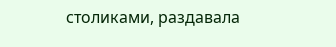столиками, раздавала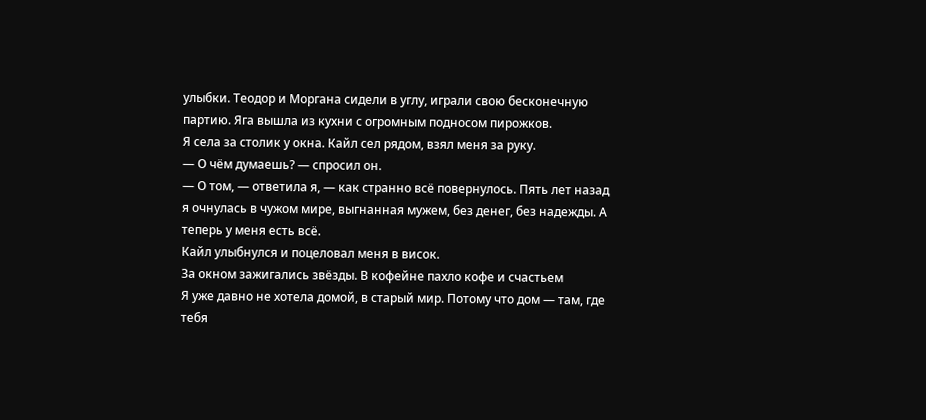улыбки. Теодор и Моргана сидели в углу, играли свою бесконечную партию. Яга вышла из кухни с огромным подносом пирожков.
Я села за столик у окна. Кайл сел рядом, взял меня за руку.
— О чём думаешь? — спросил он.
— О том, — ответила я, — как странно всё повернулось. Пять лет назад я очнулась в чужом мире, выгнанная мужем, без денег, без надежды. А теперь у меня есть всё.
Кайл улыбнулся и поцеловал меня в висок.
За окном зажигались звёзды. В кофейне пахло кофе и счастьем
Я уже давно не хотела домой, в старый мир. Потому что дом — там, где тебя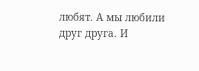любят. А мы любили друг друга. И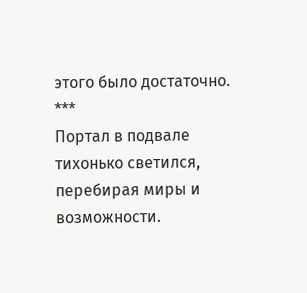этого было достаточно.
***
Портал в подвале тихонько светился, перебирая миры и возможности.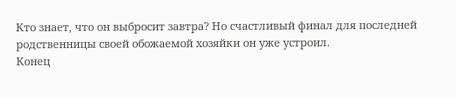Кто знает, что он выбросит завтра? Но счастливый финал для последней родственницы своей обожаемой хозяйки он уже устроил.
Конец